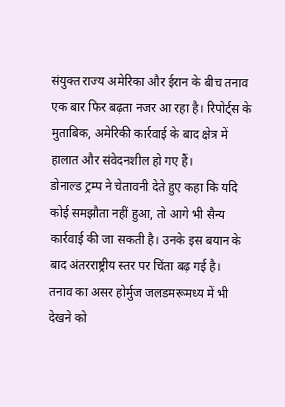संयुक्त राज्य अमेरिका और ईरान के बीच तनाव एक बार फिर बढ़ता नजर आ रहा है। रिपोर्ट्स के मुताबिक, अमेरिकी कार्रवाई के बाद क्षेत्र में हालात और संवेदनशील हो गए हैं।
डोनाल्ड ट्रम्प ने चेतावनी देते हुए कहा कि यदि कोई समझौता नहीं हुआ, तो आगे भी सैन्य कार्रवाई की जा सकती है। उनके इस बयान के बाद अंतरराष्ट्रीय स्तर पर चिंता बढ़ गई है।
तनाव का असर होर्मुज जलडमरूमध्य में भी देखने को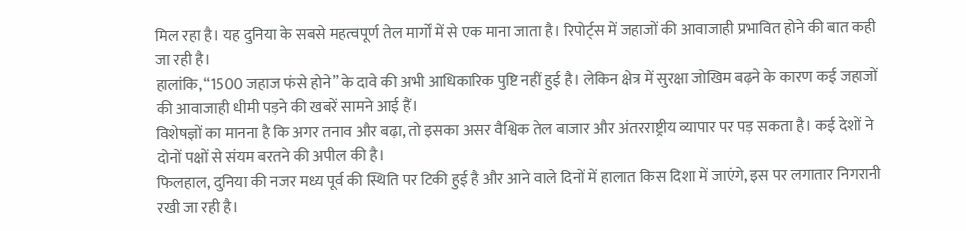मिल रहा है। यह दुनिया के सबसे महत्वपूर्ण तेल मार्गों में से एक माना जाता है। रिपोर्ट्स में जहाजों की आवाजाही प्रभावित होने की बात कही जा रही है।
हालांकि, “1500 जहाज फंसे होने” के दावे की अभी आधिकारिक पुष्टि नहीं हुई है। लेकिन क्षेत्र में सुरक्षा जोखिम बढ़ने के कारण कई जहाजों की आवाजाही धीमी पड़ने की खबरें सामने आई हैं।
विशेषज्ञों का मानना है कि अगर तनाव और बढ़ा, तो इसका असर वैश्विक तेल बाजार और अंतरराष्ट्रीय व्यापार पर पड़ सकता है। कई देशों ने दोनों पक्षों से संयम बरतने की अपील की है।
फिलहाल, दुनिया की नजर मध्य पूर्व की स्थिति पर टिकी हुई है और आने वाले दिनों में हालात किस दिशा में जाएंगे, इस पर लगातार निगरानी रखी जा रही है।